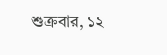শুক্রবার, ১২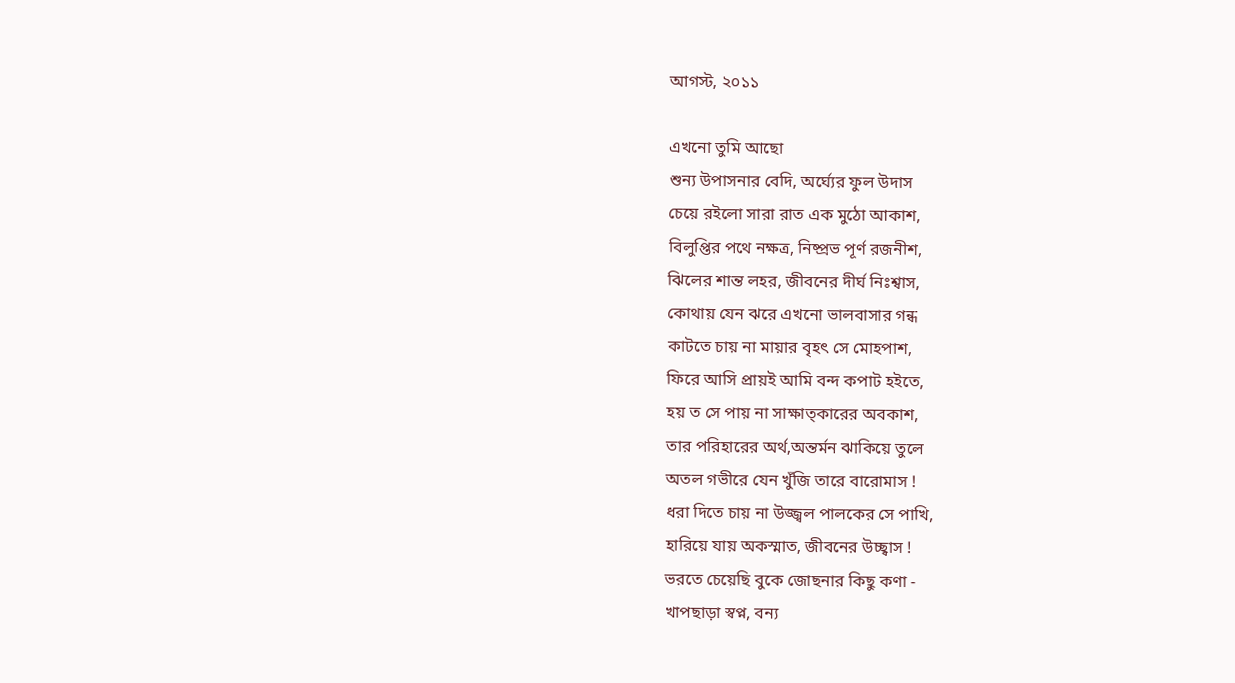আগস্ট, ২০১১

এখনো তুমি আছো
শুন্য উপাসনার বেদি, অর্ঘ্যের ফুল উদাস
চেয়ে রইলো সারা রাত এক মুঠো আকাশ,
বিলুপ্তির পথে নক্ষত্র, নিষ্প্রভ পূর্ণ রজনীশ,
ঝিলের শান্ত লহর, জীবনের দীর্ঘ নিঃশ্বাস,
কোথায় যেন ঝরে এখনো ভালবাসার গন্ধ
কাটতে চায় না মায়ার বৃহৎ সে মোহপাশ,
ফিরে আসি প্রায়ই আমি বন্দ কপাট হইতে,
হয় ত সে পায় না সাক্ষাত্কারের অবকাশ,
তার পরিহারের অর্থ,অন্তর্মন ঝাকিয়ে তুলে
অতল গভীরে যেন খুঁজি তারে বারোমাস !
ধরা দিতে চায় না উজ্জ্বল পালকের সে পাখি,
হারিয়ে যায় অকস্মাত, জীবনের উচ্ছ্বাস !
ভরতে চেয়েছি বুকে জোছনার কিছু কণা -
খাপছাড়া স্বপ্ন, বন্য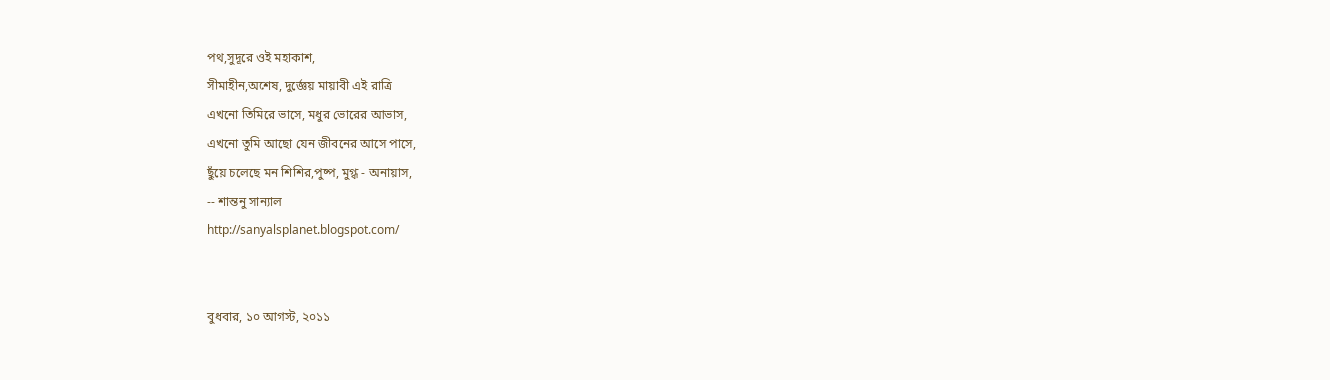পথ,সুদূরে ওই মহাকাশ,
সীমাহীন,অশেষ, দুর্জ্ঞেয় মায়াবী এই রাত্রি
এখনো তিমিরে ভাসে, মধুর ভোরের আভাস,
এখনো তুমি আছো যেন জীবনের আসে পাসে,
ছুঁয়ে চলেছে মন শিশির,পুষ্প, মুগ্ধ - অনায়াস,
-- শান্তনু সান্যাল
http://sanyalsplanet.blogspot.com/


বুধবার, ১০ আগস্ট, ২০১১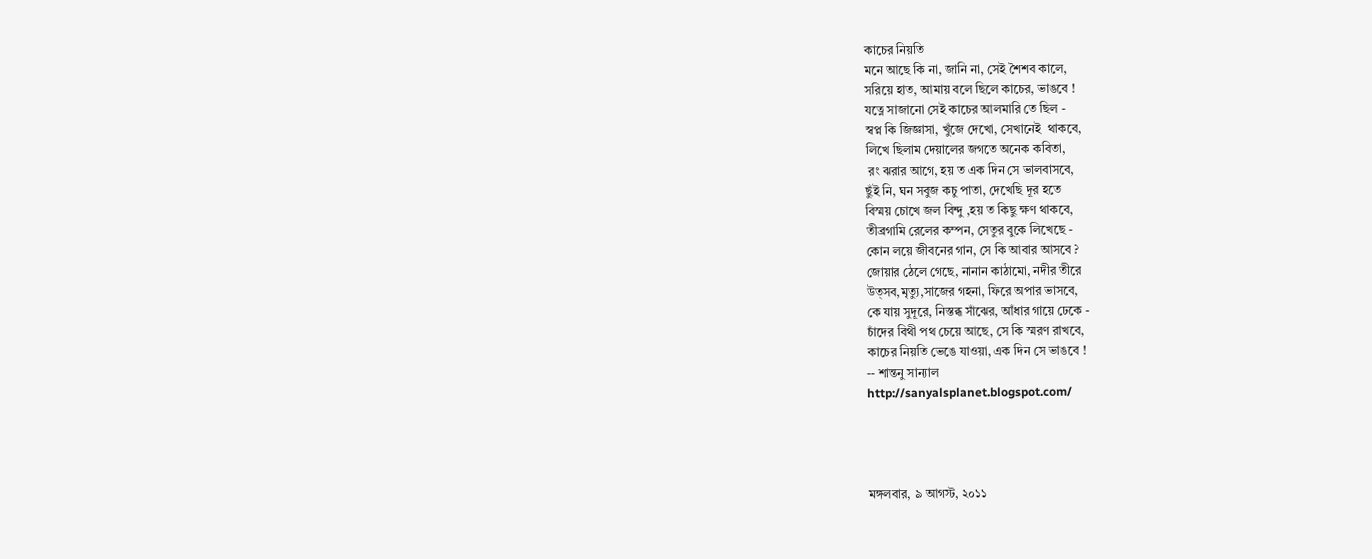কাচের নিয়তি
মনে আছে কি না, জানি না, সেই শৈশব কালে,
সরিয়ে হাত, আমায় বলে ছিলে কাচের, ভাঙবে !
যত্নে সাজানো সেই কাচের আলমারি তে ছিল -
স্বপ্ন কি জিজ্ঞাসা, খুঁজে দেখো, সেখানেই  থাকবে,
লিখে ছিলাম দেয়ালের জগতে অনেক কবিতা,
 রং ঝরার আগে, হয় ত এক দিন সে ভালবাসবে,
ছুঁই নি, ঘন সবুজ কচু পাতা, দেখেছি দূর হতে
বিস্ময় চোখে জল বিন্দু ,হয় ত কিছু ক্ষণ থাকবে,
তীব্রগামি রেলের কম্পন, সেতুর বুকে লিখেছে -
কোন লয়ে জীবনের গান, সে কি আবার আসবে ?
জোয়ার ঠেলে গেছে, নানান কাঠামো, নদীর তীরে
উত্সব,মৃত্যু,সাজের গহনা, ফিরে অপার ভাসবে,
কে যায় সুদূরে, নিস্তব্ধ সাঁঝের, আঁধার গায়ে ঢেকে -
চাঁদের বিথী পথ চেয়ে আছে, সে কি স্মরণ রাখবে,
কাচের নিয়তি ভেঙে যাওয়া, এক দিন সে ভাঙবে !
-- শান্তনু সান্যাল
http://sanyalsplanet.blogspot.com/




মঙ্গলবার, ৯ আগস্ট, ২০১১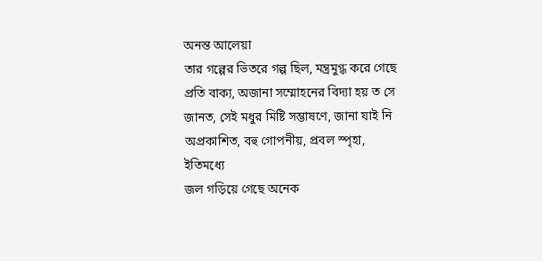অনন্ত আলেয়া
তার গল্পের ভিতরে গল্প ছিল, মন্ত্রমুগ্ধ করে গেছে
প্রতি বাক্য, অজানা সম্মোহনের বিদ্যা হয় ত সে
জানত, সেই মধুর মিষ্টি সম্ভাষণে, জানা যাই নি
অপ্রকাশিত, বহু গোপনীয়, প্রবল স্পৃহা, ইতিমধ্যে
জল গড়িয়ে গেছে অনেক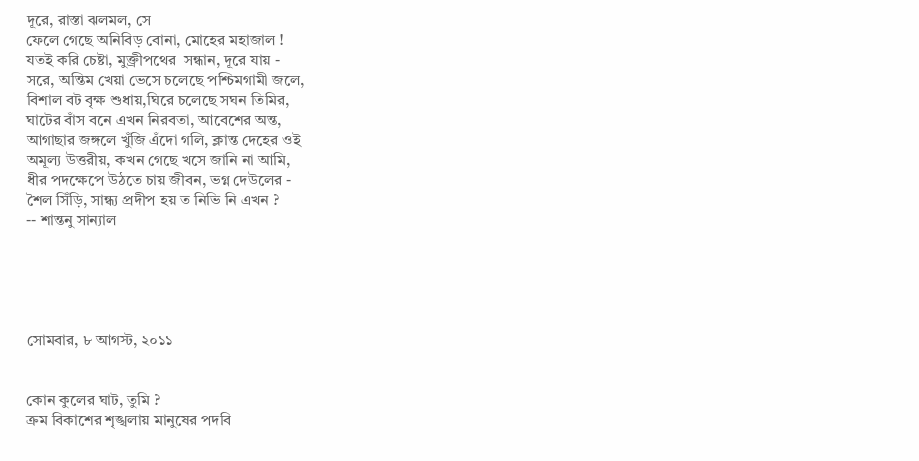দূরে, রাস্তা ঝলমল, সে
ফেলে গেছে অনিবিড় বোনা, মোহের মহাজাল !
যতই করি চেষ্টা, মুক্ত্রীপথের  সন্ধান, দূরে যায় -
সরে, অন্তিম খেয়া ভেসে চলেছে পশ্চিমগামী জলে,
বিশাল বট বৃক্ষ শুধায়,ঘিরে চলেছে সঘন তিমির,
ঘাটের বাঁস বনে এখন নিরবতা, আবেশের অন্ত,
আগাছার জঙ্গলে খুঁজি এঁদো গলি, ক্লান্ত দেহের ওই
অমূল্য উত্তরীয়, কখন গেছে খসে জানি না আমি,
ধীর পদক্ষেপে উঠতে চায় জীবন, ভগ্ন দেউলের -
শৈল সিঁড়ি, সান্ধ্য প্রদীপ হয় ত নিভি নি এখন ?
-- শান্তনু সান্যাল





সোমবার, ৮ আগস্ট, ২০১১


কোন কুলের ঘাট, তুমি ?
ক্রম বিকাশের শৃঙ্খলায় মানুষের পদবি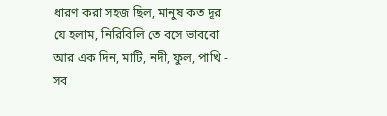ধারণ করা সহজ ছিল, মানুষ কত দূর
যে হলাম, নিরিবিলি তে বসে ভাববো
আর এক দিন, মাটি, নদী, ফুল, পাখি -
সব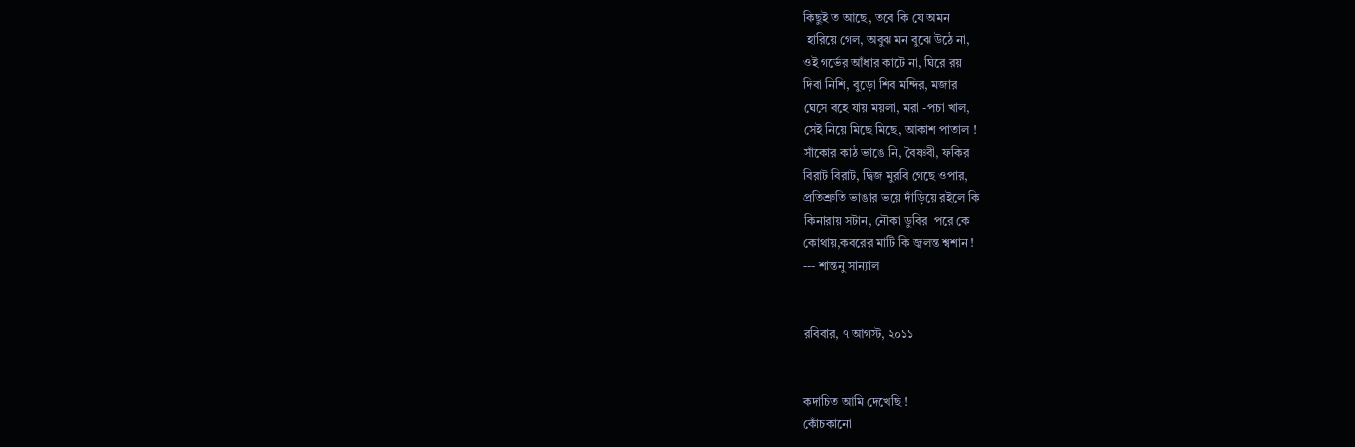কিছুই ত আছে, তবে কি যে অমন
 হারিয়ে গেল, অবুঝ মন বুঝে উঠে না,
ওই গর্ভের আঁধার কাটে না, ঘিরে রয়
দিবা নিশি, বুড়ো শিব মন্দির, মজার
ঘেসে বহে যায় ময়লা, মরা -পচা খাল,
সেই নিয়ে মিছে মিছে, আকাশ পাতাল !
সাঁকোর কাঠ ভাঙে নি, বৈষ্ণবী, ফকির
বিরাট বিরাট, দ্বিজ মুরবি গেছে ওপার,
প্রতিশ্রুতি ভাঙার ভয়ে দাঁড়িয়ে রইলে কি
কিনারায় সটান, নৌকা ডুবির  পরে কে
কোথায়,কবরের মাটি কি জ্বলন্ত শ্বশান !
--- শান্তনু সান্যাল


রবিবার, ৭ আগস্ট, ২০১১


কদাচিত আমি দেখেছি !
কোঁচকানো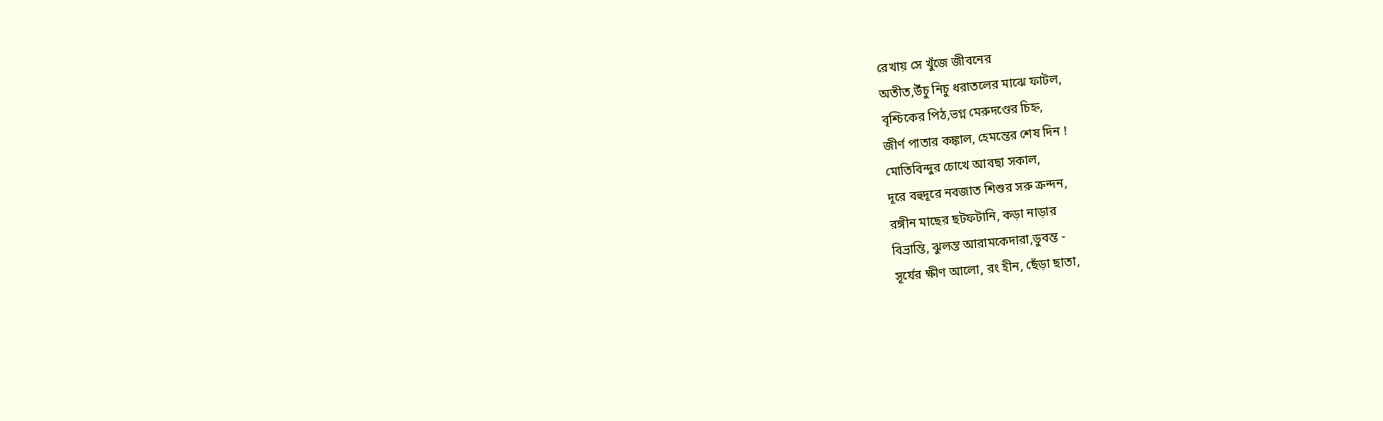রেখায় সে খুঁজে জীবনের
অতীত,উঁচু নিচু ধরাতলের মাঝে ফাটল,
বৃশ্চিকের পিঠ,ভগ্ন মেরুদণ্ডের চিহ্ন,
জীর্ণ পাতার কঙ্কাল, হেমন্তের শেষ দিন !
মোতিবিন্দুর চোখে আবছা সকাল,
দূরে বহুদূরে নবজাত শিশুর সরু ক্রন্দন,
রঙ্গীন মাছের ছটফটানি, কড়া নাড়ার
বিভ্রান্তি, ঝুলন্ত আরামকেদারা,ডুবন্ত -
সূর্যের ক্ষীণ আলো, রং হীন, ছেঁড়া ছাতা,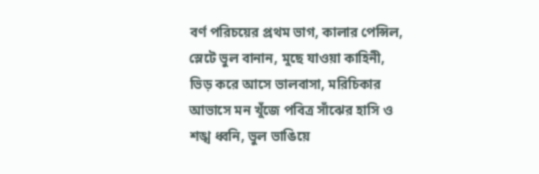বর্ণ পরিচয়ের প্রথম ভাগ, কালার পেন্সিল,
স্লেটে ভুল বানান, মুছে যাওয়া কাহিনী,
ভিড় করে আসে ভালবাসা, মরিচিকার
আভাসে মন খুঁজে পবিত্র সাঁঝের হাসি ও
শঙ্খ ধ্বনি, ভুল ভাঙিয়ে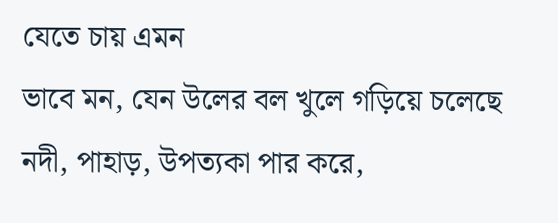যেতে চায় এমন
ভাবে মন, যেন উলের বল খুলে গড়িয়ে চলেছে
নদী, পাহাড়, উপত্যকা পার করে,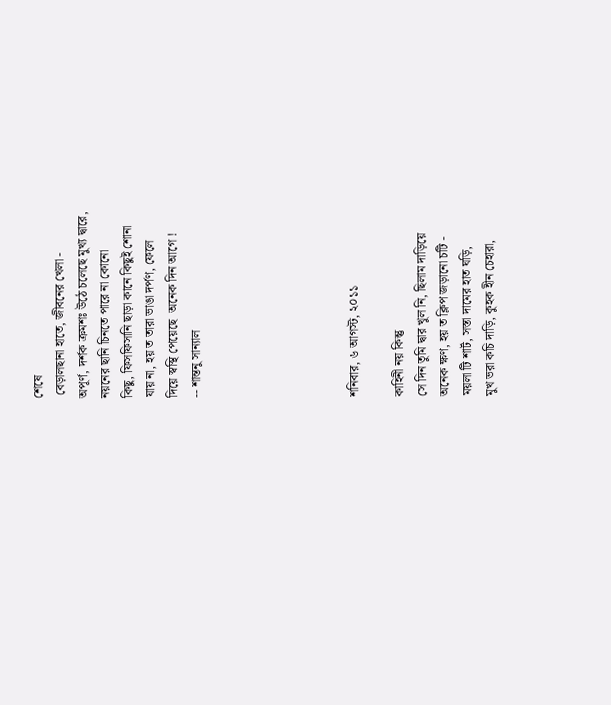শেষে
 বেড়ালছানা হাতে, জীবনের খেলা -
অপূর্ণ, দর্শক ক্রমশঃ উঠে চলেছে মুখ্য দ্বারে,
নয়নের ছানি চিনতে পারে না কোনো
কিছু, ফিসফিসানি ছাড়া কানে কিছুই শোনা
যায় না, হয় ত তারা ভাঙা দর্পণ, ফেলে
দিয়ে স্বস্থি পেয়েছে  অনেক দিন আগে !
-- শান্তনু সান্যাল






শনিবার, ৬ আগস্ট, ২০১১

কাহিনী নয় কিন্তু
সে দিন তুমি দ্বার খুল নি, ছিলাম দাড়িয়ে
অনেক ক্ষণ, হয় ত ক্লিপ জড়ানো চটি -
ময়লা টি শার্ট, সস্তা দামের হাত ঘড়ি,
মুখ ভরা কচি দাড়ি, কুহক হীন চেহারা,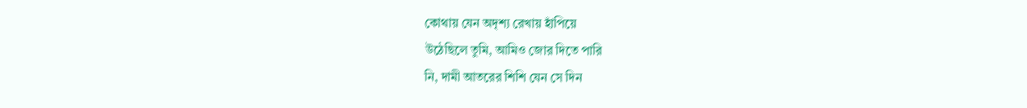কোথায় যেন অদৃশ্য রেখায় হাঁপিয়ে
উঠেছিলে তুমি, আমিও জোর দিতে পারি
নি, দামী আতরের শিশি যেন সে দিন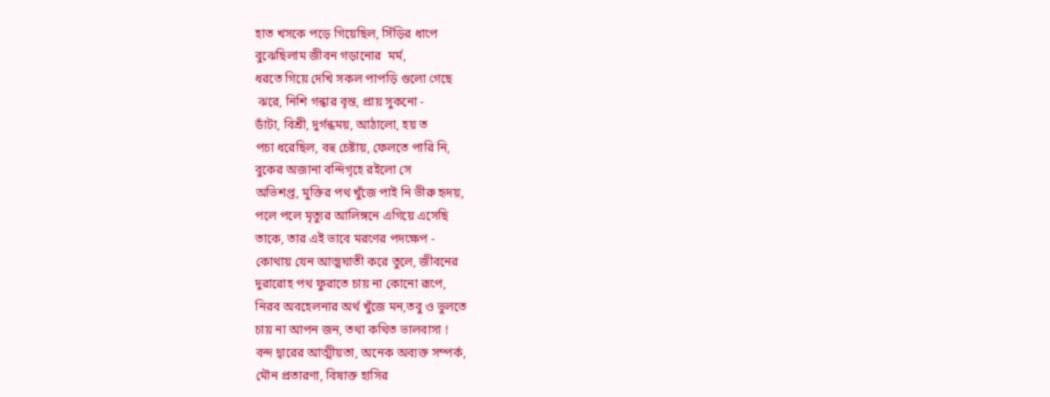হাত খসকে পড়ে গিয়েছিল, সিঁড়ির ধাপে
বুঝেছিলাম জীবন গড়ানোর  মর্ম,
ধরতে গিয়ে দেখি সকল পাপড়ি গুলো গেছে
 ঝরে, নিশি গন্ধার বৃন্ত, প্রায় সুকনো -
ডাঁটা, বিশ্রী, দুর্গন্ধময়, আঠালো, হয় ত
পচা ধরেছিল, বহু চেষ্টায়, ফেলতে পারি নি,
বুকের অজানা বন্দিগৃহে রইলো সে
অভিশপ্ত, মুক্তির পথ খুঁজে পাই নি ভীরু হৃদয়,
পলে পলে মৃত্যুর আলিঙ্গনে এগিয়ে এসেছি
তাকে, তার এই ভাবে মরণের পদক্ষেপ -
কোথায় যেন আত্মঘাতী করে তুলে, জীবনের
দুরারোহ পথ ফুরাতে চায় না কোনো রূপে,
নিরব অবহেলনার অর্থ খুঁজে মন,তবু ও ভুলতে
চায় না আপন জন, তথা কথিত ভালবাসা !
বন্দ দ্বারের আত্মীয়তা, অনেক অব্যক্ত সম্পর্ক,
মৌন প্রতারণা, বিষাক্ত হাসির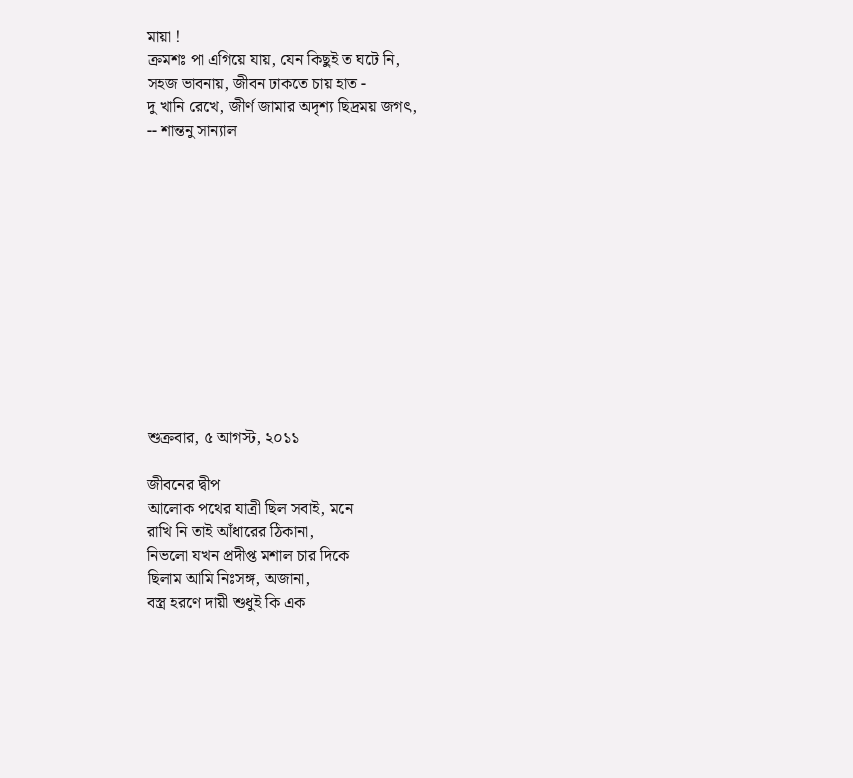মায়া !
ক্রমশঃ পা এগিয়ে যায়, যেন কিছুই ত ঘটে নি,
সহজ ভাবনায়, জীবন ঢাকতে চায় হাত -
দু খানি রেখে, জীর্ণ জামার অদৃশ্য ছিদ্রময় জগৎ,
-- শান্তনু সান্যাল












শুক্রবার, ৫ আগস্ট, ২০১১

জীবনের দ্বীপ
আলোক পথের যাত্রী ছিল সবাই, মনে
রাখি নি তাই আঁধারের ঠিকানা,
নিভলো যখন প্রদীপ্ত মশাল চার দিকে
ছিলাম আমি নিঃসঙ্গ, অজানা,
বস্ত্র হরণে দায়ী শুধুই কি এক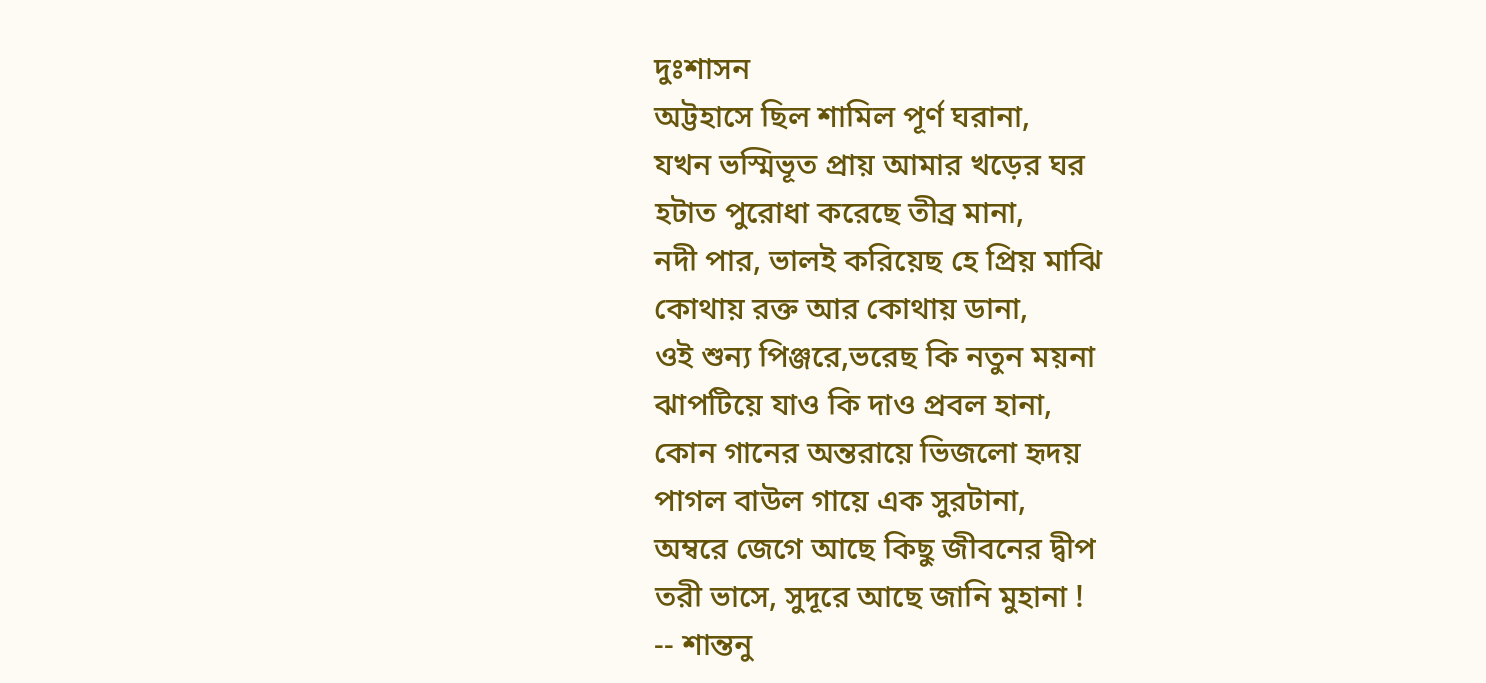দুঃশাসন
অট্টহাসে ছিল শামিল পূর্ণ ঘরানা,
যখন ভস্মিভূত প্রায় আমার খড়ের ঘর
হটাত পুরোধা করেছে তীব্র মানা,
নদী পার, ভালই করিয়েছ হে প্রিয় মাঝি
কোথায় রক্ত আর কোথায় ডানা,
ওই শুন্য পিঞ্জরে,ভরেছ কি নতুন ময়না
ঝাপটিয়ে যাও কি দাও প্রবল হানা,
কোন গানের অন্তরায়ে ভিজলো হৃদয়
পাগল বাউল গায়ে এক সুরটানা,
অম্বরে জেগে আছে কিছু জীবনের দ্বীপ
তরী ভাসে, সুদূরে আছে জানি মুহানা !
-- শান্তনু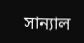সান্যাল